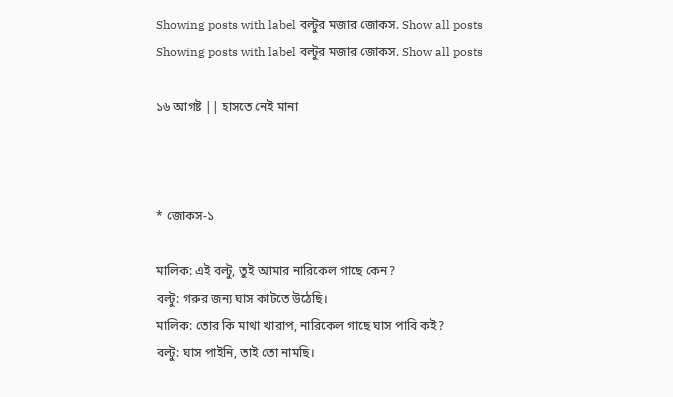Showing posts with label বল্টুর মজার জোকস. Show all posts
Showing posts with label বল্টুর মজার জোকস. Show all posts

১৬ আগষ্ট || হাসতে নেই মানা



* জোকস-১

মালিক: এই বল্টু, তুই আমার নারিকেল গাছে কেন?
বল্টু: গরুর জন্য ঘাস কাটতে উঠেছি।
মালিক: তোর কি মাথা খারাপ, নারিকেল গাছে ঘাস পাবি কই?
বল্টু: ঘাস পাইনি, তাই তো নামছি।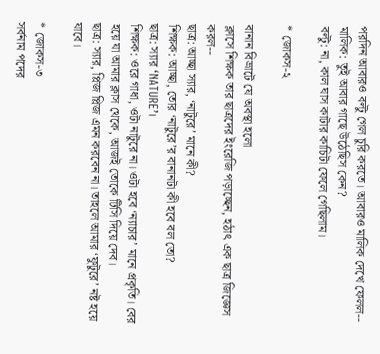পরদিন আবারও বল্টু গেল চুরি করতে। আবারও মালিক দেখে ফেলল--
মালিক: তুই আবার গাছে উঠেছিস কেন?
বল্টু: না, কাল ঘাস কাটার কাচিটা ফেলে গেছিলাম।

* জোকস-২

বানান বিভ্রাটে যে অবস্থা হলো
ক্লাসে শিক্ষক তার ছাত্রদের ইংরেজি পড়াচ্ছেন, হঠাৎ এক ছাত্র জিজ্ঞেস করল--
ছাত্র: আচ্ছা স্যার, ‘নাটুরে’ মানে কী?
শিক্ষক: আচ্ছা, তোর ‘নাটুরে’র বানানটা কী হবে বল তো?
ছাত্র: স্যার ‘NATURE’।
শিক্ষক: ওরে গাধা, ওটা নাটুরে না। ওটা হবে ‘ন্যাচার’ মানে প্রকৃতি। বের হয়ে যা আমার ক্লাস থেকে, আজই তোকে টিসি দিয়ে দেব।
ছাত্র: স্যার, প্লিজ প্লিজ এমন করবেন না। তাহলে আমার ‘ফুটুরে’ নষ্ট হয়ে যাবে।

* জোকস-৩
সর্বনাম পদের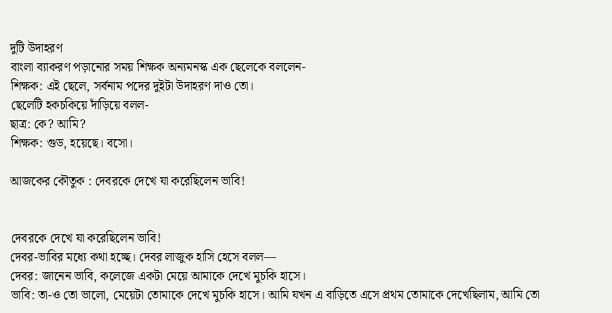দুটি উদাহরণ
বাংলা ব্যাকরণ পড়ানোর সময় শিক্ষক অন্যমনস্ক এক ছেলেকে বললেন-
শিক্ষক: এই ছেলে, সর্বনাম পদের দুইটা উদাহরণ দাও তো।
ছেলেটি হকচকিয়ে দাঁড়িয়ে বলল-
ছাত্র: কে? আমি?
শিক্ষক: গুড, হয়েছে। বসো।

আজকের কৌতুক : দেবরকে দেখে যা করেছিলেন ভাবি!


দেবরকে দেখে যা করেছিলেন ভাবি!
দেবর-ভাবির মধ্যে কথা হচ্ছে। দেবর লাজুক হাসি হেসে বলল—
দেবর: জানেন ভাবি, কলেজে একটা মেয়ে আমাকে দেখে মুচকি হাসে।
ভাবি: তা-ও তো ভালো, মেয়েটা তোমাকে দেখে মুচকি হাসে। আমি যখন এ বাড়িতে এসে প্রথম তোমাকে দেখেছিলাম, আমি তো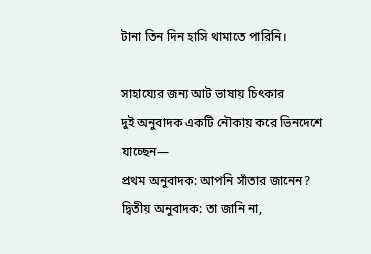টানা তিন দিন হাসি থামাতে পারিনি।

সাহায্যের জন্য আট ভাষায় চিৎকার
দুই অনুবাদক একটি নৌকায় করে ভিনদেশে যাচ্ছেন—
প্রথম অনুবাদক: আপনি সাঁতার জানেন?
দ্বিতীয় অনুবাদক: তা জানি না,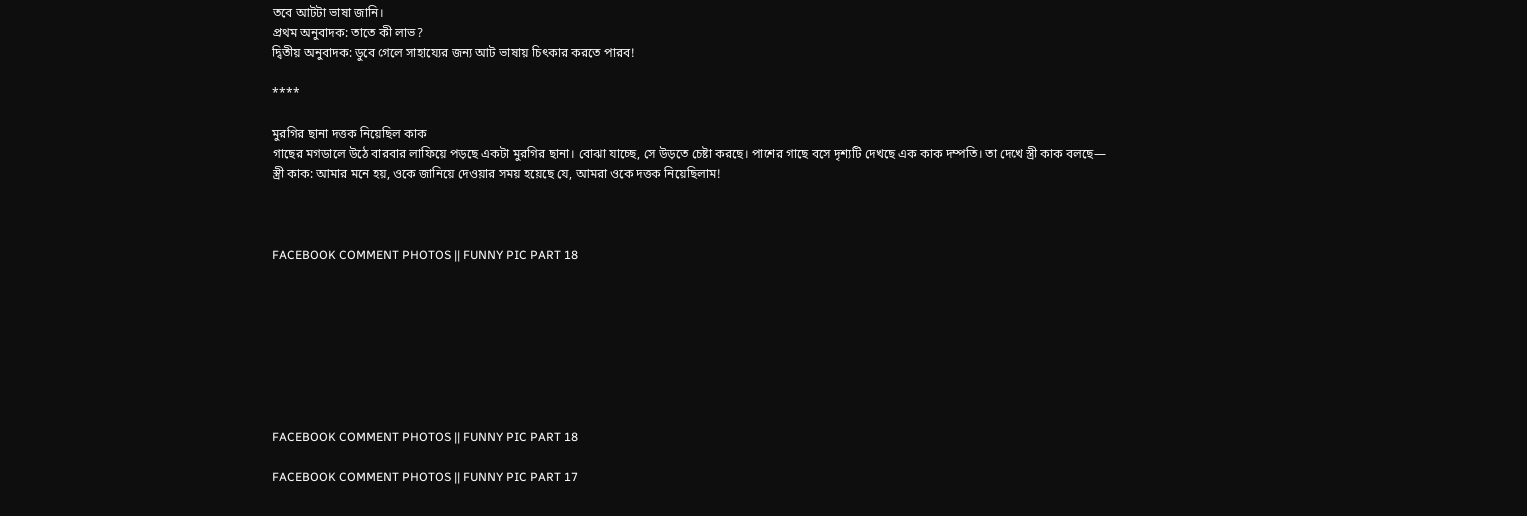তবে আটটা ভাষা জানি।
প্রথম অনুবাদক: তাতে কী লাভ?
দ্বিতীয় অনুবাদক: ডুবে গেলে সাহায্যের জন্য আট ভাষায় চিৎকার করতে পারব!

****

মুরগির ছানা দত্তক নিয়েছিল কাক
গাছের মগডালে উঠে বারবার লাফিয়ে পড়ছে একটা মুরগির ছানা। বোঝা যাচ্ছে, সে উড়তে চেষ্টা করছে। পাশের গাছে বসে দৃশ্যটি দেখছে এক কাক দম্পতি। তা দেখে স্ত্রী কাক বলছে—
স্ত্রী কাক: আমার মনে হয়, ওকে জানিয়ে দেওয়ার সময় হয়েছে যে, আমরা ওকে দত্তক নিয়েছিলাম!



FACEBOOK COMMENT PHOTOS || FUNNY PIC PART 18








FACEBOOK COMMENT PHOTOS || FUNNY PIC PART 18

FACEBOOK COMMENT PHOTOS || FUNNY PIC PART 17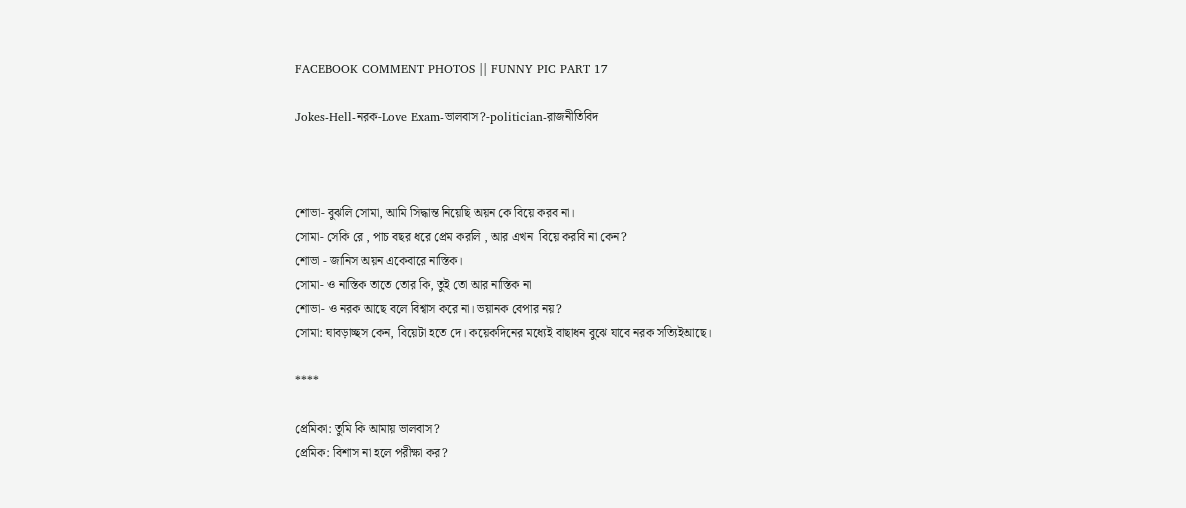FACEBOOK COMMENT PHOTOS || FUNNY PIC PART 17

Jokes-Hell-নরক-Love Exam-ভালবাস?-politician-রাজনীতিবিদ



শোভা- বুঝলি সোমা, আমি সিদ্ধান্ত নিয়েছি অয়ন কে বিয়ে করব না।
সোমা- সেকি রে , পাচ বছর ধরে প্রেম করলি , আর এখন  বিয়ে করবি না কেন?
শোভা - জানিস অয়ন একেবারে নাস্তিক।
সোমা- ও নাস্তিক তাতে তোর কি, তুই তো আর নাস্তিক না
শোভা- ও নরক আছে বলে বিশ্বাস করে না। ভয়ানক বেপার নয়?
সোমা: ঘাবড়াচ্ছস কেন, বিয়েটা হতে দে। কয়েকদিনের মধ্যেই বাছাধন বুঝে যাবে নরক সত্যিইআছে।

****

প্রেমিকা: তুমি কি আমায় ভালবাস?
প্রেমিক: বিশাস না হলে পরীক্ষা কর?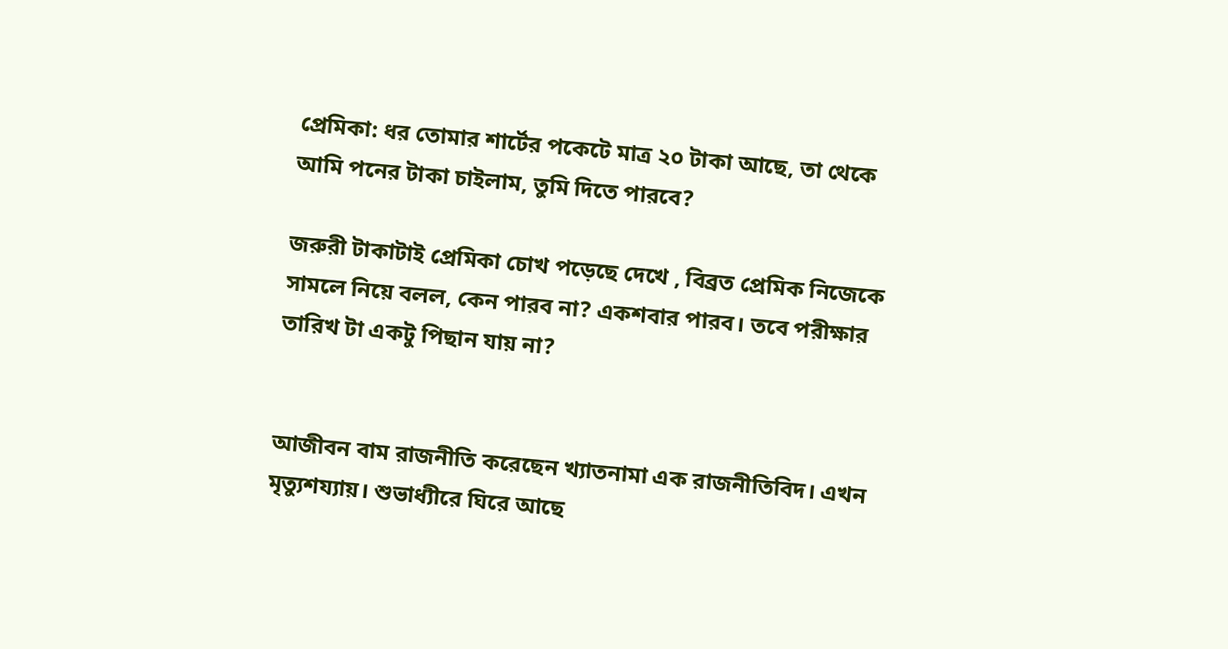প্রেমিকা: ধর তোমার শার্টের পকেটে মাত্র ২০ টাকা আছে, তা থেকে আমি পনের টাকা চাইলাম, তুমি দিতে পারবে?

জরুরী টাকাটাই প্রেমিকা চোখ পড়েছে দেখে , বিব্রত প্রেমিক নিজেকে সামলে নিয়ে বলল, কেন পারব না? একশবার পারব। তবে পরীক্ষার তারিখ টা একটু পিছান যায় না?


আজীবন বাম রাজনীতি করেছেন খ্যাতনামা এক রাজনীতিবিদ। এখন মৃত্যুশয্যায়। শুভাধ্যীরে ঘিরে আছে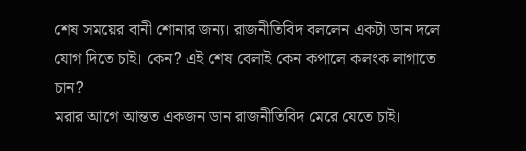শেষ সময়ের বানী শোনার জন্য। রাজনীতিবিদ বললেন একটা ডান দলে যোগ দিতে চাই। কেন? এই শেষ বেলাই কেন কপালে কলংক লাগাতে চান?
মরার আগে আন্তত একজন ডান রাজনীতিবিদ মেরে যেতে চাই।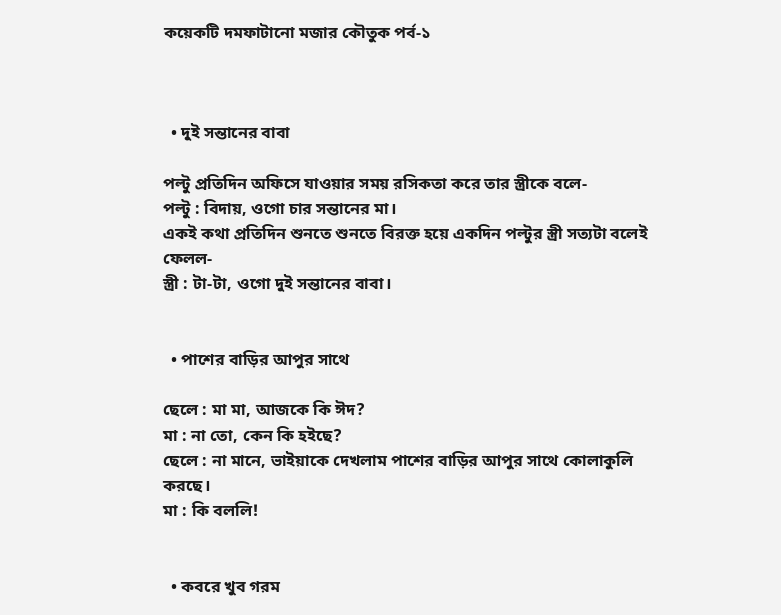কয়েকটি দমফাটানো মজার কৌতুক পর্ব-১



  • দুই সন্তানের বাবা

পল্টু প্রতিদিন অফিসে যাওয়ার সময় রসিকতা করে তার স্ত্রীকে বলে-
পল্টু : বিদায়, ওগো চার সন্তানের মা।
একই কথা প্রতিদিন শুনতে শুনতে বিরক্ত হয়ে একদিন পল্টুর স্ত্রী সত্যটা বলেই ফেলল-
স্ত্রী : টা-টা, ওগো দুই সন্তানের বাবা।


  • পাশের বাড়ির আপুর সাথে

ছেলে : মা মা, আজকে কি ঈদ?
মা : না তো, কেন কি হইছে?
ছেলে : না মানে, ভাইয়াকে দেখলাম পাশের বাড়ির আপুর সাথে কোলাকুলি করছে।
মা : কি বললি!


  • কবরে খুব গরম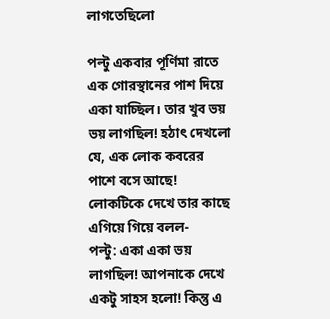লাগতেছিলো

পল্টু একবার পূর্ণিমা রাতে এক গোরস্থানের পাশ দিয়ে একা যাচ্ছিল। তার খুব ভয় ভয় লাগছিল! হঠাৎ দেখলো যে, এক লোক কবরের পাশে বসে আছে! লোকটিকে দেখে তার কাছে এগিয়ে গিয়ে বলল-
পল্টু: একা একা ভয় লাগছিল! আপনাকে দেখে একটু সাহস হলো! কিন্তু এ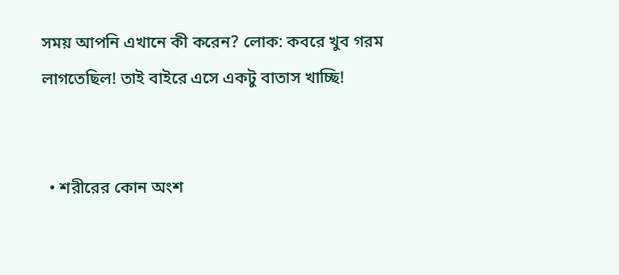সময় আপনি এখানে কী করেন? লোক: কবরে খুব গরম লাগতেছিল! তাই বাইরে এসে একটু বাতাস খাচ্ছি!


  • শরীরের কোন অংশ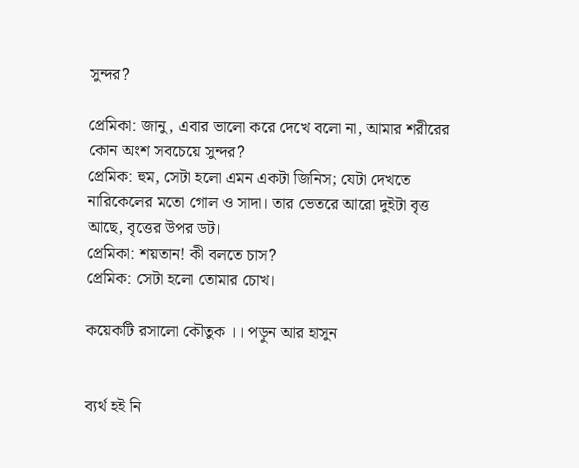সুন্দর?

প্রেমিকা: জানু, এবার ভালো করে দেখে বলো না, আমার শরীরের কোন অংশ সবচেয়ে সুন্দর?
প্রেমিক: হুম, সেটা হলো এমন একটা জিনিস; যেটা দেখতে নারিকেলের মতো গোল ও সাদা। তার ভেতরে আরো দুইটা বৃত্ত আছে, বৃত্তের উপর ডট।
প্রেমিকা: শয়তান! কী বলতে চাস?
প্রেমিক: সেটা হলো তোমার চোখ।

কয়েকটি রসালো কৌতুক ।। পড়ুন আর হাসুন


ব্যর্থ হই নি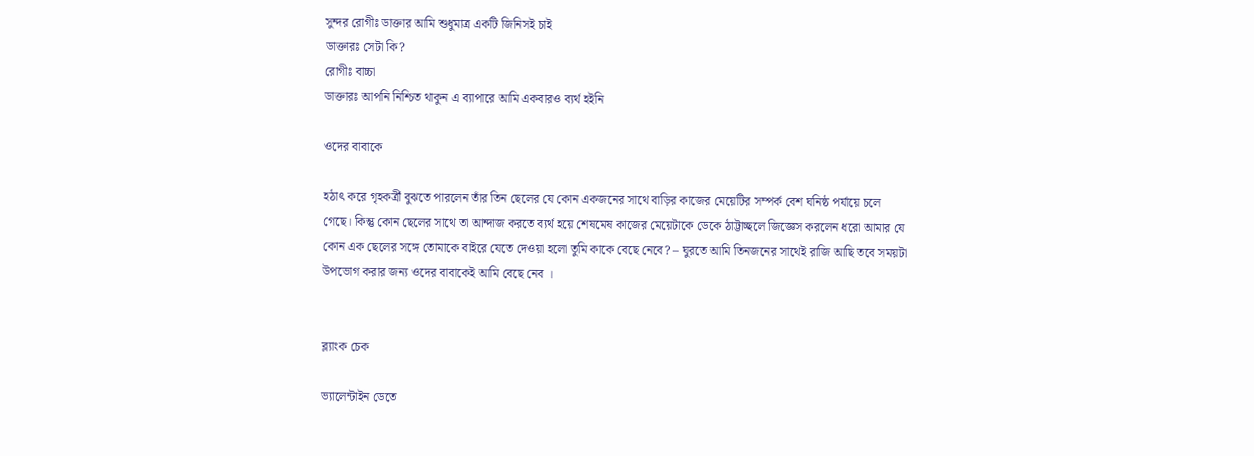সুন্দর রোগীঃ ডাক্তার আমি শুধুমাত্র একটি জিনিসই চাই
ডাক্তারঃ সেটা কি?
রোগীঃ বাচ্চা
ডাক্তারঃ আপনি নিশ্চিত থাকুন এ ব্যাপারে আমি একবারও ব্যর্থ হইনি

ওদের বাবাকে

হঠাৎ করে গৃহকর্ত্রী বুঝতে পারলেন তাঁর তিন ছেলের যে কোন একজনের সাথে বাড়ির কাজের মেয়েটির সম্পর্ক বেশ ঘনিষ্ঠ পর্যায়ে চলে গেছে। কিন্তু কোন ছেলের সাথে তা আন্দাজ করতে ব্যর্থ হয়ে শেষমেষ কাজের মেয়েটাকে ডেকে ঠাট্টাচ্ছলে জিজ্ঞেস করলেন ধরো আমার যে কোন এক ছেলের সঙ্গে তোমাকে বাইরে যেতে দেওয়া হলো তুমি কাকে বেছে নেবে? – ঘুরতে আমি তিনজনের সাথেই রাজি আছি তবে সময়টা উপভোগ করার জন্য ওদের বাবাকেই আমি বেছে নেব ।


ব্ল্যাংক চেক

ভ্যালেন্টাইন ডেতে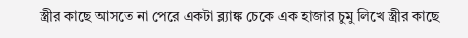স্ত্রীর কাছে আসতে না পেরে একটা ব্ল্যাঙ্ক চেকে এক হাজার চুমু লিখে স্ত্রীর কাছে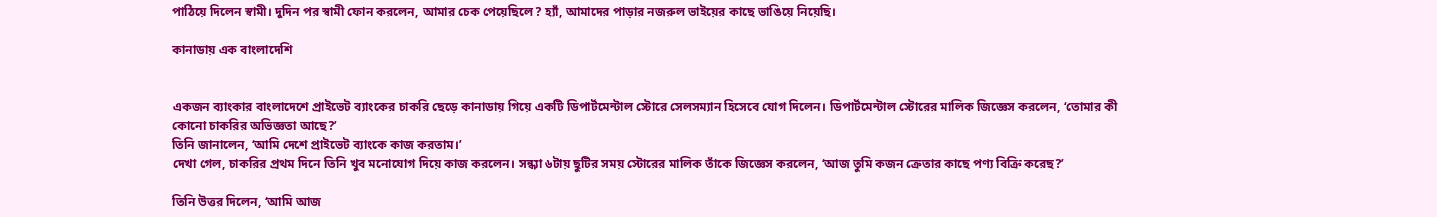পাঠিয়ে দিলেন স্বামী। দুদিন পর স্বামী ফোন করলেন, আমার চেক পেয়েছিলে? হ্যাঁ, আমাদের পাড়ার নজরুল ভাইয়ের কাছে ভাঙিয়ে নিয়েছি।

কানাডায় এক বাংলাদেশি


একজন ব্যাংকার বাংলাদেশে প্রাইভেট ব্যাংকের চাকরি ছেড়ে কানাডায় গিয়ে একটি ডিপার্টমেন্টাল স্টোরে সেলসম্যান হিসেবে যোগ দিলেন। ডিপার্টমেন্টাল স্টোরের মালিক জিজ্ঞেস করলেন, ‘তোমার কী কোনো চাকরির অভিজ্ঞতা আছে?’
তিনি জানালেন, ‘আমি দেশে প্রাইভেট ব্যাংকে কাজ করতাম।’
দেখা গেল, চাকরির প্রথম দিনে তিনি খুব মনোযোগ দিয়ে কাজ করলেন। সন্ধ্যা ৬টায় ছুটির সময় স্টোরের মালিক তাঁকে জিজ্ঞেস করলেন, ‘আজ তুমি কজন ক্রেতার কাছে পণ্য বিক্রি করেছ?’

তিনি উত্তর দিলেন, ‘আমি আজ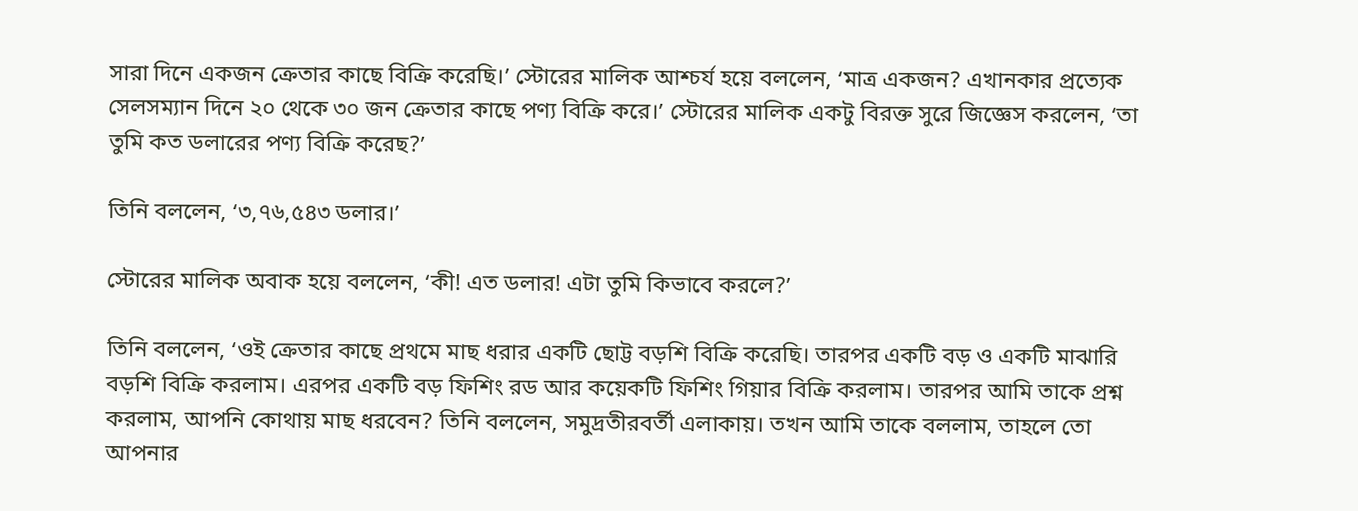সারা দিনে একজন ক্রেতার কাছে বিক্রি করেছি।’ স্টোরের মালিক আশ্চর্য হয়ে বললেন, ‘মাত্র একজন? এখানকার প্রত্যেক সেলসম্যান দিনে ২০ থেকে ৩০ জন ক্রেতার কাছে পণ্য বিক্রি করে।’ স্টোরের মালিক একটু বিরক্ত সুরে জিজ্ঞেস করলেন, ‘তা তুমি কত ডলারের পণ্য বিক্রি করেছ?’

তিনি বললেন, ‘৩,৭৬,৫৪৩ ডলার।’

স্টোরের মালিক অবাক হয়ে বললেন, ‘কী! এত ডলার! এটা তুমি কিভাবে করলে?’

তিনি বললেন, ‘ওই ক্রেতার কাছে প্রথমে মাছ ধরার একটি ছোট্ট বড়শি বিক্রি করেছি। তারপর একটি বড় ও একটি মাঝারি বড়শি বিক্রি করলাম। এরপর একটি বড় ফিশিং রড আর কয়েকটি ফিশিং গিয়ার বিক্রি করলাম। তারপর আমি তাকে প্রশ্ন করলাম, আপনি কোথায় মাছ ধরবেন? তিনি বললেন, সমুদ্রতীরবর্তী এলাকায়। তখন আমি তাকে বললাম, তাহলে তো আপনার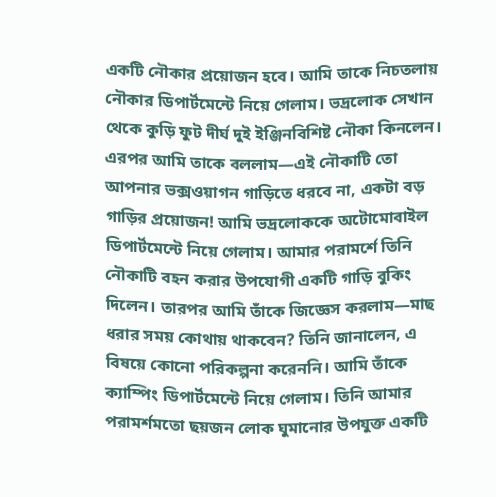একটি নৌকার প্রয়োজন হবে। আমি তাকে নিচতলায় নৌকার ডিপার্টমেন্টে নিয়ে গেলাম। ভদ্রলোক সেখান থেকে কুড়ি ফুট দীর্ঘ দুই ইঞ্জিনবিশিষ্ট নৌকা কিনলেন। এরপর আমি তাকে বললাম—এই নৌকাটি তো আপনার ভক্সওয়াগন গাড়িতে ধরবে না, একটা বড় গাড়ির প্রয়োজন! আমি ভদ্রলোককে অটোমোবাইল ডিপার্টমেন্টে নিয়ে গেলাম। আমার পরামর্শে তিনি নৌকাটি বহন করার উপযোগী একটি গাড়ি বুকিং দিলেন। তারপর আমি তাঁকে জিজ্ঞেস করলাম—মাছ ধরার সময় কোথায় থাকবেন? তিনি জানালেন, এ বিষয়ে কোনো পরিকল্পনা করেননি। আমি তাঁকে ক্যাম্পিং ডিপার্টমেন্টে নিয়ে গেলাম। তিনি আমার পরামর্শমতো ছয়জন লোক ঘুমানোর উপযুক্ত একটি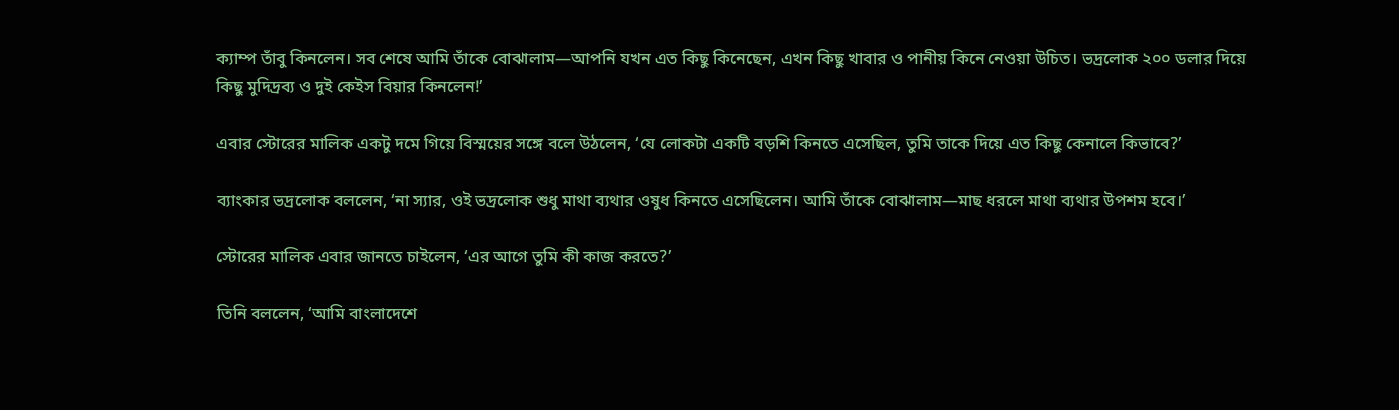ক্যাম্প তাঁবু কিনলেন। সব শেষে আমি তাঁকে বোঝালাম—আপনি যখন এত কিছু কিনেছেন, এখন কিছু খাবার ও পানীয় কিনে নেওয়া উচিত। ভদ্রলোক ২০০ ডলার দিয়ে কিছু মুদিদ্রব্য ও দুই কেইস বিয়ার কিনলেন!’

এবার স্টোরের মালিক একটু দমে গিয়ে বিস্ময়ের সঙ্গে বলে উঠলেন, ‘যে লোকটা একটি বড়শি কিনতে এসেছিল, তুমি তাকে দিয়ে এত কিছু কেনালে কিভাবে?’

ব্যাংকার ভদ্রলোক বললেন, ‘না স্যার, ওই ভদ্রলোক শুধু মাথা ব্যথার ওষুধ কিনতে এসেছিলেন। আমি তাঁকে বোঝালাম—মাছ ধরলে মাথা ব্যথার উপশম হবে।’

স্টোরের মালিক এবার জানতে চাইলেন, ‘এর আগে তুমি কী কাজ করতে?’

তিনি বললেন, ‘আমি বাংলাদেশে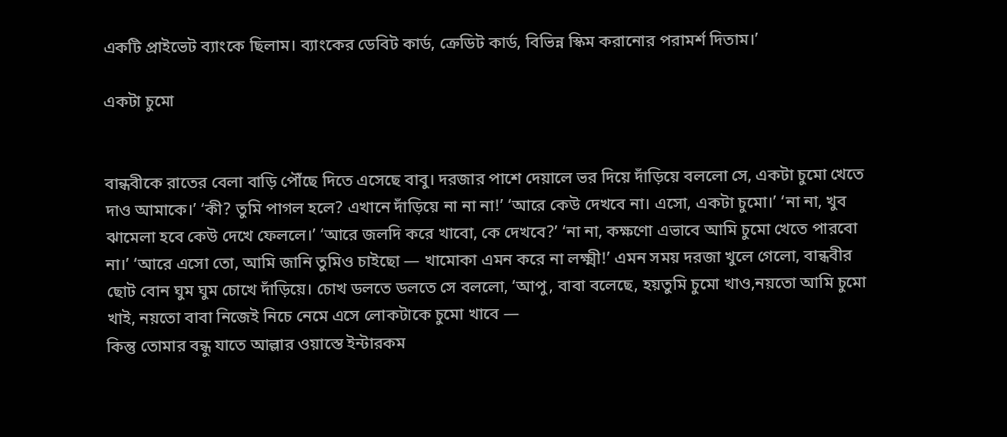একটি প্রাইভেট ব্যাংকে ছিলাম। ব্যাংকের ডেবিট কার্ড, ক্রেডিট কার্ড, বিভিন্ন স্কিম করানোর পরামর্শ দিতাম।’

একটা চুমো


বান্ধবীকে রাতের বেলা বাড়ি পৌঁছে দিতে এসেছে বাবু। দরজার পাশে দেয়ালে ভর দিয়ে দাঁড়িয়ে বললো সে, একটা চুমো খেতে দাও আমাকে।’ ‘কী? তুমি পাগল হলে? এখানে দাঁড়িয়ে না না না!’ ‘আরে কেউ দেখবে না। এসো, একটা চুমো।’ ‘না না, খুব ঝামেলা হবে কেউ দেখে ফেললে।’ ‘আরে জলদি করে খাবো, কে দেখবে?’ ‘না না, কক্ষণো এভাবে আমি চুমো খেতে পারবো না।’ ‘আরে এসো তো, আমি জানি তুমিও চাইছো — খামোকা এমন করে না লক্ষ্মী!’ এমন সময় দরজা খুলে গেলো, বান্ধবীর ছোট বোন ঘুম ঘুম চোখে দাঁড়িয়ে। চোখ ডলতে ডলতে সে বললো, ‘আপু, বাবা বলেছে, হয়তুমি চুমো খাও,নয়তো আমি চুমো খাই, নয়তো বাবা নিজেই নিচে নেমে এসে লোকটাকে চুমো খাবে —
কিন্তু তোমার বন্ধু যাতে আল্লার ওয়াস্তে ইন্টারকম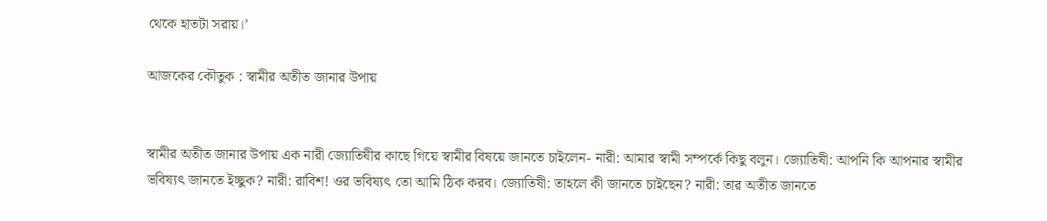থেকে হাতটা সরায়।’

আজকের কৌতুক : স্বামীর অতীত জানার উপায়


স্বামীর অতীত জানার উপায় এক নারী জ্যোতিষীর কাছে গিয়ে স্বামীর বিষয়ে জানতে চাইলেন- নারী: আমার স্বামী সম্পর্কে কিছু বলুন। জ্যোতিষী: আপনি কি আপনার স্বামীর ভবিষ্যৎ জানতে ইচ্ছুক? নারী: রাবিশ! ওর ভবিষ্যৎ তো আমি ঠিক করব। জ্যোতিষী: তাহলে কী জানতে চাইছেন? নারী: তার অতীত জানতে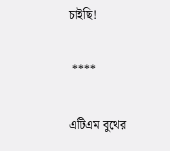চাইছি!

 ****

এটিএম বুথের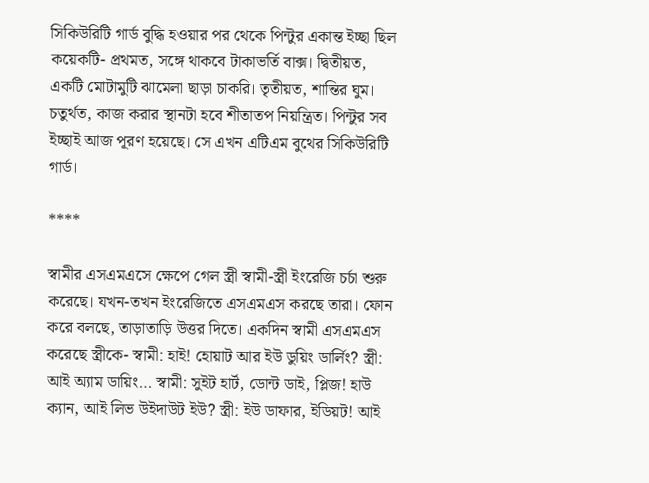সিকিউরিটি গার্ড বুদ্ধি হওয়ার পর থেকে পিন্টুর একান্ত ইচ্ছা ছিল কয়েকটি- প্রথমত, সঙ্গে থাকবে টাকাভর্তি বাক্স। দ্বিতীয়ত, একটি মোটামুটি ঝামেলা ছাড়া চাকরি। তৃতীয়ত, শান্তির ঘুম। চতুর্থত, কাজ করার স্থানটা হবে শীতাতপ নিয়ন্ত্রিত। পিন্টুর সব ইচ্ছাই আজ পূরণ হয়েছে। সে এখন এটিএম বুথের সিকিউরিটি গার্ড।

****

স্বামীর এসএমএসে ক্ষেপে গেল স্ত্রী স্বামী-স্ত্রী ইংরেজি চর্চা শুরু করেছে। যখন-তখন ইংরেজিতে এসএমএস করছে তারা। ফোন করে বলছে, তাড়াতাড়ি উত্তর দিতে। একদিন স্বামী এসএমএস করেছে স্ত্রীকে- স্বামী: হাই! হোয়াট আর ইউ ডুয়িং ডার্লিং? স্ত্রী: আই অ্যাম ডায়িং… স্বামী: সুইট হার্ট, ডোন্ট ডাই, প্লিজ! হাউ ক্যান, আই লিভ উইদাউট ইউ? স্ত্রী: ইউ ডাফার, ইডিয়ট! আই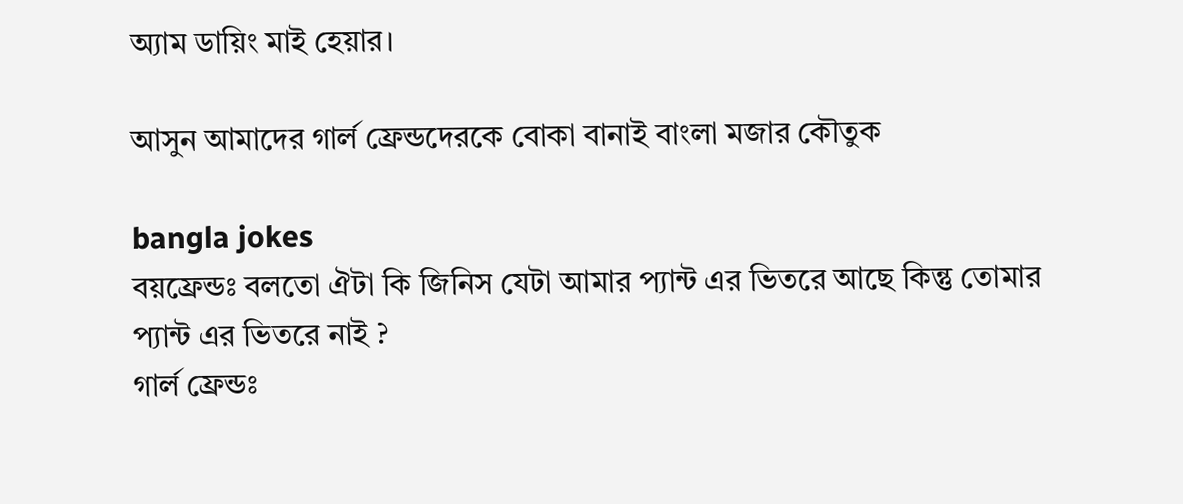অ্যাম ডায়িং মাই হেয়ার।

আসুন আমাদের গার্ল ফ্রেন্ডদেরকে বোকা বানাই বাংলা মজার কৌতুক

bangla jokes
বয়ফ্রেন্ডঃ বলতো ঐটা কি জিনিস যেটা আমার প্যান্ট এর ভিতরে আছে কিন্তু তোমার প্যান্ট এর ভিতরে নাই ?
গার্ল ফ্রেন্ডঃ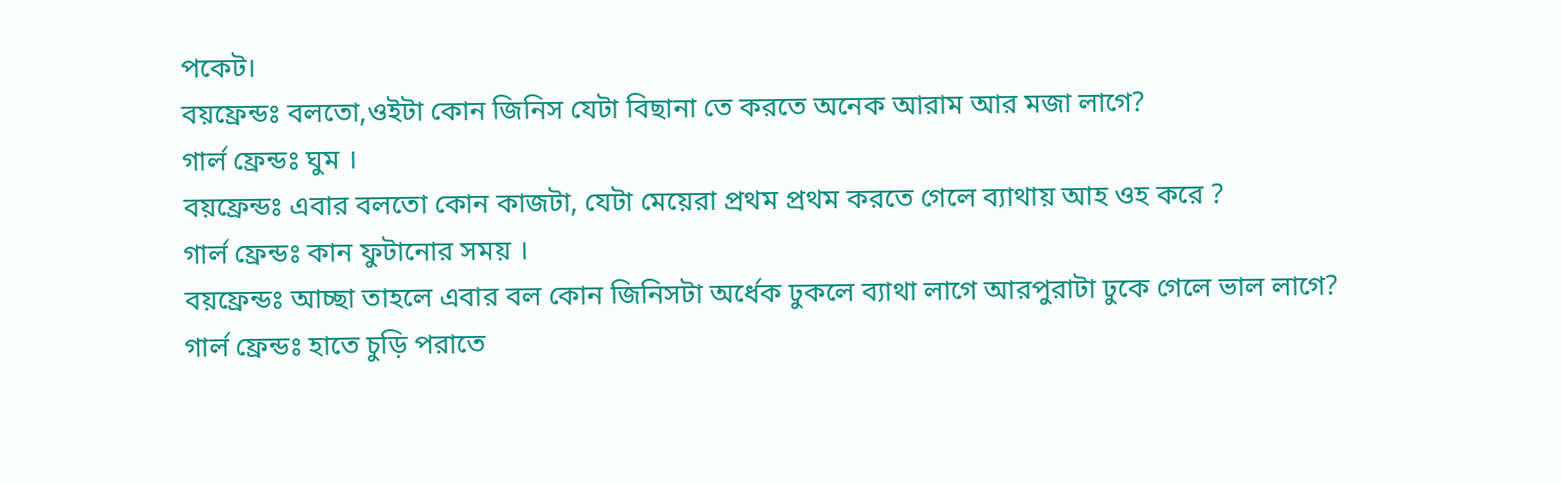পকেট।
বয়ফ্রেন্ডঃ বলতো,ওইটা কোন জিনিস যেটা বিছানা তে করতে অনেক আরাম আর মজা লাগে?
গার্ল ফ্রেন্ডঃ ঘুম ।
বয়ফ্রেন্ডঃ এবার বলতো কোন কাজটা, যেটা মেয়েরা প্রথম প্রথম করতে গেলে ব্যাথায় আহ ওহ করে ?
গার্ল ফ্রেন্ডঃ কান ফুটানোর সময় ।
বয়ফ্রেন্ডঃ আচ্ছা তাহলে এবার বল কোন জিনিসটা অর্ধেক ঢুকলে ব্যাথা লাগে আরপুরাটা ঢুকে গেলে ভাল লাগে?
গার্ল ফ্রেন্ডঃ হাতে চুড়ি পরাতে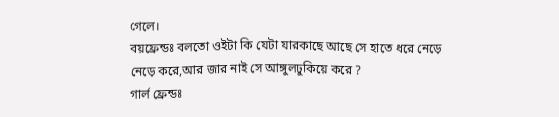গেলে।
বয়ফ্রেন্ডঃ বলতো ওইটা কি যেটা যারকাছে আছে সে হাতে ধরে নেড়ে নেড়ে করে,আর জার নাই সে আঙ্গুলঢুকিয়ে করে ?
গার্ল ফ্রেন্ডঃ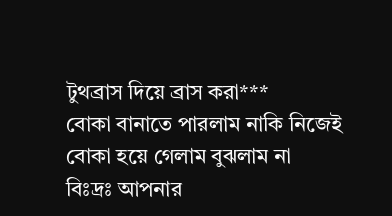টুথব্রাস দিয়ে ব্রাস করা***
বোকা বানাতে পারলাম নাকি নিজেই বোকা হয়ে গেলাম বুঝলাম না
বিঃদ্রঃ আপনার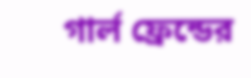গার্ল ফ্রেন্ডের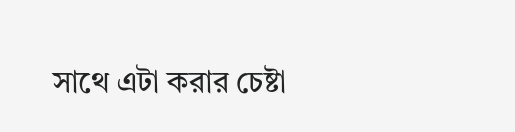সাথে এটা করার চেষ্টা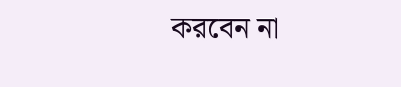করবেন না